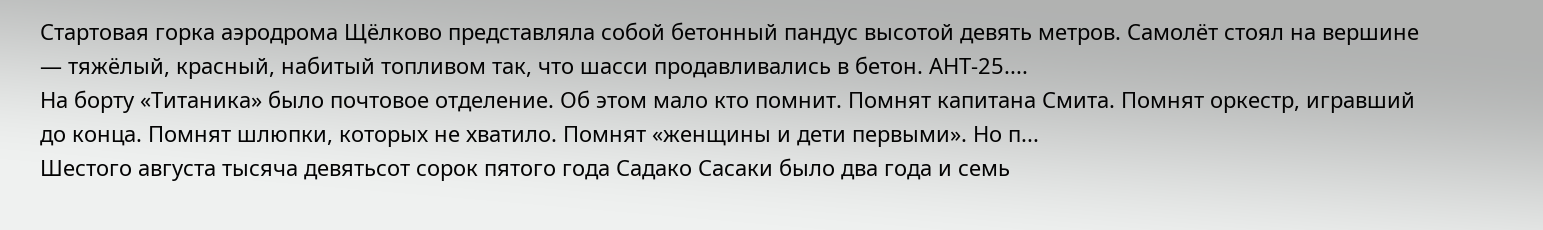Стартовая горка аэродрома Щёлково представляла собой бетонный пандус высотой девять метров. Самолёт стоял на вершине — тяжёлый, красный, набитый топливом так, что шасси продавливались в бетон. АНТ-25....
На борту «Титаника» было почтовое отделение. Об этом мало кто помнит. Помнят капитана Смита. Помнят оркестр, игравший до конца. Помнят шлюпки, которых не хватило. Помнят «женщины и дети первыми». Но п...
Шестого августа тысяча девятьсот сорок пятого года Садако Сасаки было два года и семь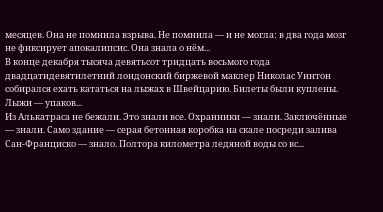месяцев. Она не помнила взрыва. Не помнила — и не могла: в два года мозг не фиксирует апокалипсис. Она знала о нём...
В конце декабря тысяча девятьсот тридцать восьмого года двадцатидевятилетний лондонский биржевой маклер Николас Уинтон собирался ехать кататься на лыжах в Швейцарию. Билеты были куплены. Лыжи — упаков...
Из Алькатраса не бежали. Это знали все. Охранники — знали. Заключённые — знали. Само здание — серая бетонная коробка на скале посреди залива Сан-Франциско — знало. Полтора километра ледяной воды со вс...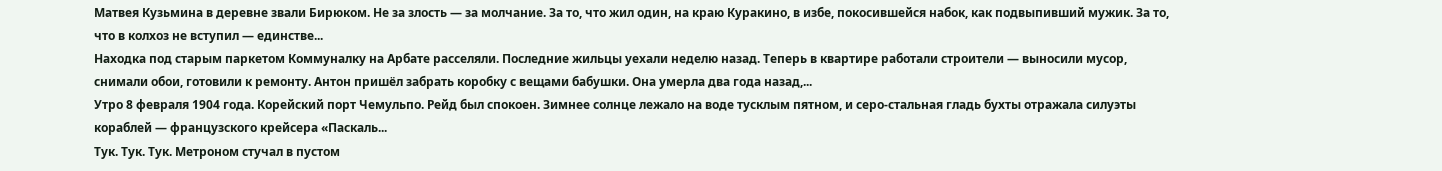Матвея Кузьмина в деревне звали Бирюком. Не за злость — за молчание. За то, что жил один, на краю Куракино, в избе, покосившейся набок, как подвыпивший мужик. За то, что в колхоз не вступил — единстве...
Находка под старым паркетом Коммуналку на Арбате расселяли. Последние жильцы уехали неделю назад. Теперь в квартире работали строители — выносили мусор, снимали обои, готовили к ремонту. Антон пришёл забрать коробку с вещами бабушки. Она умерла два года назад,...
Утро 8 февраля 1904 года. Корейский порт Чемульпо. Рейд был спокоен. Зимнее солнце лежало на воде тусклым пятном, и серо-стальная гладь бухты отражала силуэты кораблей — французского крейсера «Паскаль...
Тук. Тук. Тук. Метроном стучал в пустом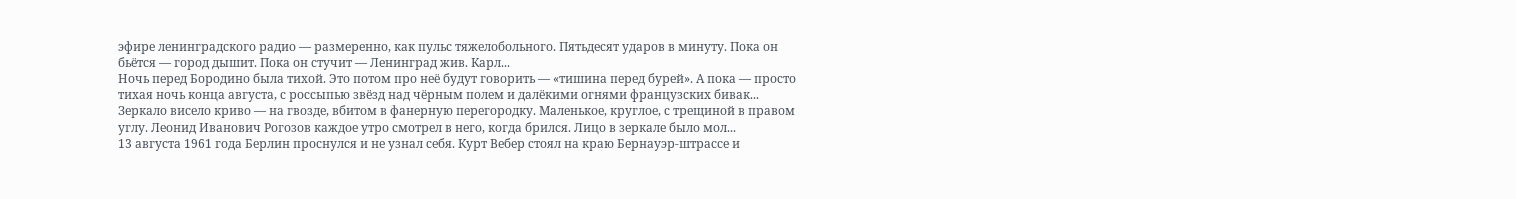эфире ленинградского радио — размеренно, как пульс тяжелобольного. Пятьдесят ударов в минуту. Пока он бьётся — город дышит. Пока он стучит — Ленинград жив. Карл...
Ночь перед Бородино была тихой. Это потом про неё будут говорить — «тишина перед бурей». А пока — просто тихая ночь конца августа, с россыпью звёзд над чёрным полем и далёкими огнями французских бивак...
Зеркало висело криво — на гвозде, вбитом в фанерную перегородку. Маленькое, круглое, с трещиной в правом углу. Леонид Иванович Рогозов каждое утро смотрел в него, когда брился. Лицо в зеркале было мол...
13 августа 1961 года Берлин проснулся и не узнал себя. Курт Вебер стоял на краю Бернауэр-штрассе и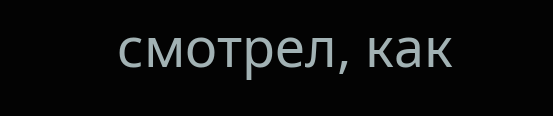смотрел, как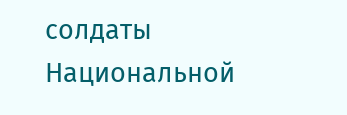солдаты Национальной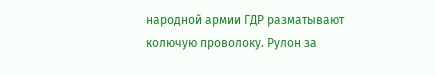народной армии ГДР разматывают колючую проволоку. Рулон за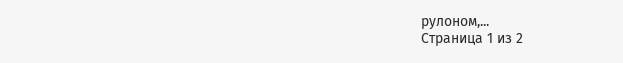рулоном,...
Страница 1 из 2